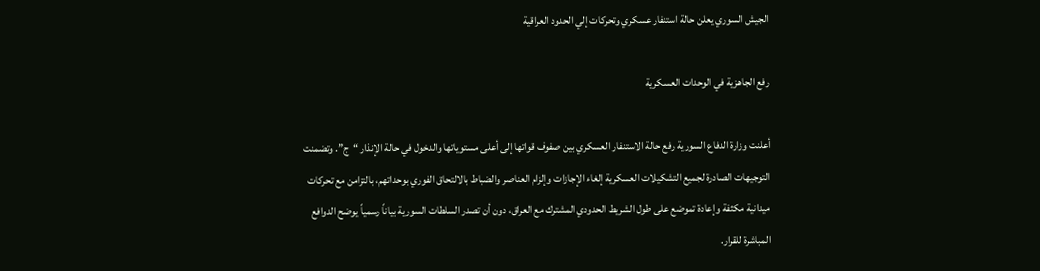الجيش السوري يعلن حالة استنفار عسكري وتحركات إلي الحدود العراقية

رفع الجاهزية في الوحدات العسكرية

أعلنت وزارة الدفاع السورية رفع حالة الاستنفار العسكري بين صفوف قواتها إلى أعلى مستوياتها والدخول في حالة الإنذار “ج”. وتضمنت التوجيهات الصادرة لجميع التشكيلات العسكرية إلغاء الإجازات وإلزام العناصر والضباط بالالتحاق الفوري بوحداتهم، بالتزامن مع تحركات ميدانية مكثفة وإعادة تموضع على طول الشريط الحدودي المشترك مع العراق، دون أن تصدر السلطات السورية بياناً رسمياً يوضح الدوافع المباشرة للقرار.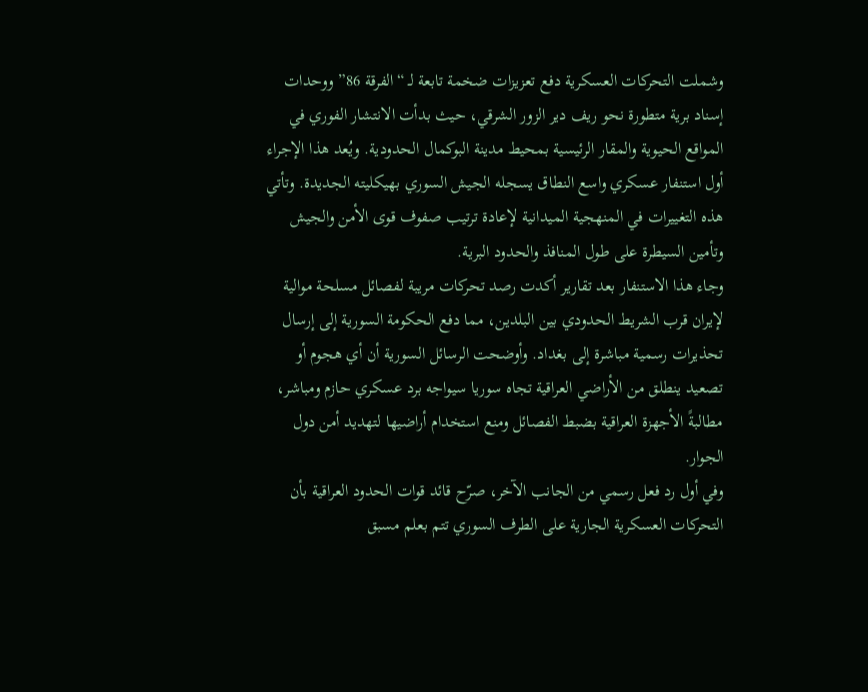وشملت التحركات العسكرية دفع تعزيزات ضخمة تابعة لـ “الفرقة 86” ووحدات إسناد برية متطورة نحو ريف دير الزور الشرقي، حيث بدأت الانتشار الفوري في المواقع الحيوية والمقار الرئيسية بمحيط مدينة البوكمال الحدودية. ويُعد هذا الإجراء أول استنفار عسكري واسع النطاق يسجله الجيش السوري بهيكليته الجديدة. وتأتي هذه التغييرات في المنهجية الميدانية لإعادة ترتيب صفوف قوى الأمن والجيش وتأمين السيطرة على طول المنافذ والحدود البرية.
وجاء هذا الاستنفار بعد تقارير أكدت رصد تحركات مريبة لفصائل مسلحة موالية لإيران قرب الشريط الحدودي بين البلدين، مما دفع الحكومة السورية إلى إرسال تحذيرات رسمية مباشرة إلى بغداد. وأوضحت الرسائل السورية أن أي هجوم أو تصعيد ينطلق من الأراضي العراقية تجاه سوريا سيواجه برد عسكري حازم ومباشر، مطالبةً الأجهزة العراقية بضبط الفصائل ومنع استخدام أراضيها لتهديد أمن دول الجوار.
وفي أول رد فعل رسمي من الجانب الآخر، صرّح قائد قوات الحدود العراقية بأن التحركات العسكرية الجارية على الطرف السوري تتم بعلم مسبق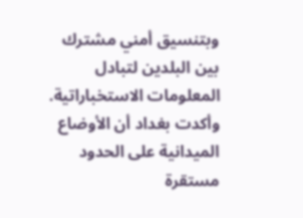وبتنسيق أمني مشترك بين البلدين لتبادل المعلومات الاستخباراتية. وأكدت بغداد أن الأوضاع الميدانية على الحدود مستقرة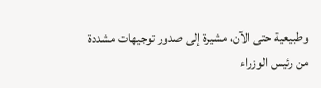وطبيعية حتى الآن، مشيرة إلى صدور توجيهات مشددة من رئيس الوزراء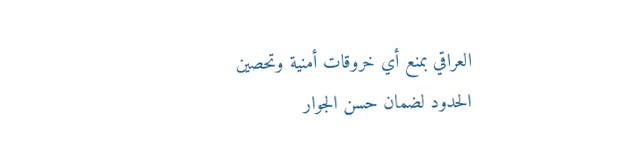العراقي بمنع أي خروقات أمنية وتحصين الحدود لضمان حسن الجوار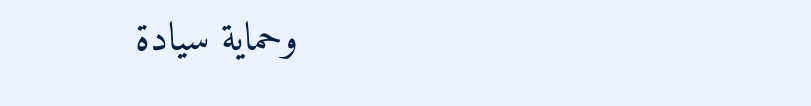وحماية سيادة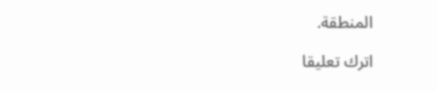المنطقة.

اترك تعليقا